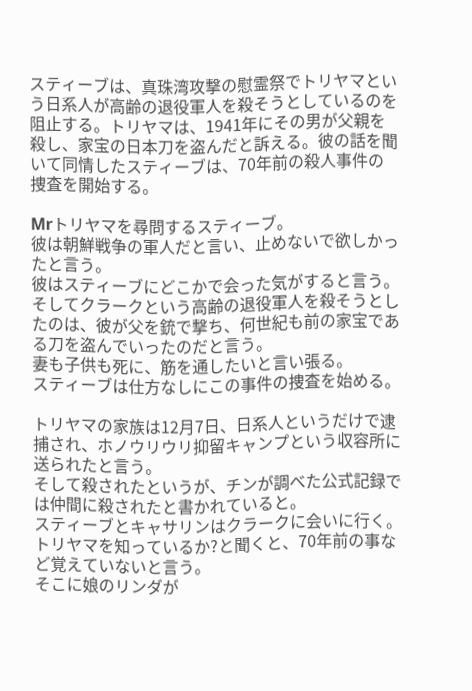スティーブは、真珠湾攻撃の慰霊祭でトリヤマという日系人が高齢の退役軍人を殺そうとしているのを阻止する。トリヤマは、1941年にその男が父親を殺し、家宝の日本刀を盗んだと訴える。彼の話を聞いて同情したスティーブは、70年前の殺人事件の捜査を開始する。

Mrトリヤマを尋問するスティーブ。
彼は朝鮮戦争の軍人だと言い、止めないで欲しかったと言う。
彼はスティーブにどこかで会った気がすると言う。
そしてクラークという高齢の退役軍人を殺そうとしたのは、彼が父を銃で撃ち、何世紀も前の家宝である刀を盗んでいったのだと言う。
妻も子供も死に、筋を通したいと言い張る。
スティーブは仕方なしにこの事件の捜査を始める。

トリヤマの家族は12月7日、日系人というだけで逮捕され、ホノウリウリ抑留キャンプという収容所に送られたと言う。
そして殺されたというが、チンが調べた公式記録では仲間に殺されたと書かれていると。
スティーブとキャサリンはクラークに会いに行く。
トリヤマを知っているか?と聞くと、70年前の事など覚えていないと言う。
そこに娘のリンダが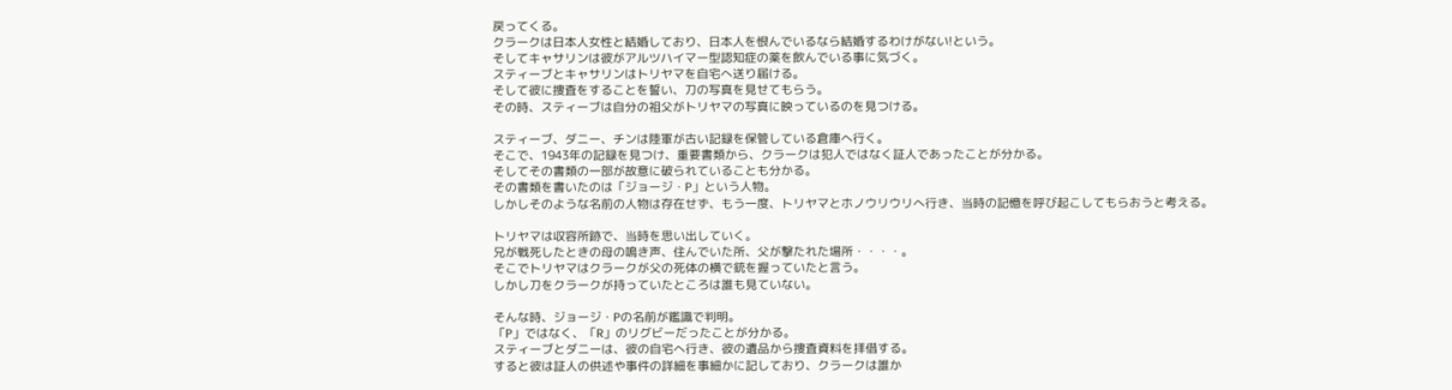戻ってくる。
クラークは日本人女性と結婚しており、日本人を恨んでいるなら結婚するわけがない!という。
そしてキャサリンは彼がアルツハイマー型認知症の薬を飲んでいる事に気づく。
スティーブとキャサリンはトリヤマを自宅へ送り届ける。
そして彼に捜査をすることを誓い、刀の写真を見せてもらう。
その時、スティーブは自分の祖父がトリヤマの写真に映っているのを見つける。

スティーブ、ダニー、チンは陸軍が古い記録を保管している倉庫へ行く。
そこで、1943年の記録を見つけ、重要書類から、クラークは犯人ではなく証人であったことが分かる。
そしてその書類の一部が故意に破られていることも分かる。
その書類を書いたのは「ジョージ・P」という人物。
しかしそのような名前の人物は存在せず、もう一度、トリヤマとホノウリウリへ行き、当時の記憶を呼び起こしてもらおうと考える。

トリヤマは収容所跡で、当時を思い出していく。
兄が戦死したときの母の鳴き声、住んでいた所、父が撃たれた場所・・・・。
そこでトリヤマはクラークが父の死体の横で銃を握っていたと言う。
しかし刀をクラークが持っていたところは誰も見ていない。

そんな時、ジョージ・Pの名前が鑑識で判明。
「P」ではなく、「R」のリグビーだったことが分かる。
スティーブとダニーは、彼の自宅へ行き、彼の遺品から捜査資料を拝借する。
すると彼は証人の供述や事件の詳細を事細かに記しており、クラークは誰か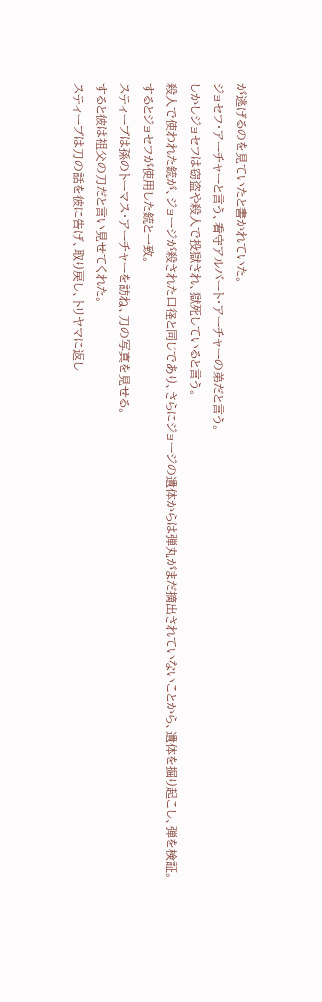が逃げるのを見ていたと書かれていた。
ジョセフ・アーチャーと言う、看守アルバート・アーチャーの弟だと言う。
しかしジョセフは窃盗や殺人で投獄され、獄死していると言う。
殺人で使われた銃が、ジョージが殺された口径と同じであり、さらにジョージの遺体からは弾丸がまだ摘出されていないことから、遺体を掘り起こし、弾を検証。
するとジョセフが使用した銃と一致。
スティーブは孫のトーマス・アーチャーを訪ね、刀の写真を見せる。
すると彼は祖父の刀だと言い見せてくれた。
スティーブは刀の話を彼に告げ、取り戻し、トリヤマに返し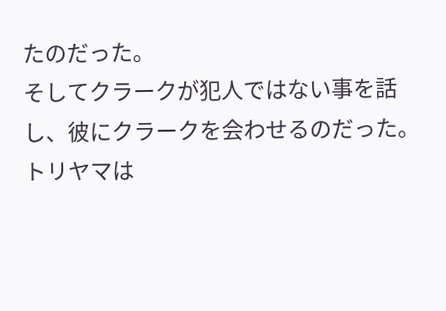たのだった。
そしてクラークが犯人ではない事を話し、彼にクラークを会わせるのだった。
トリヤマは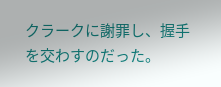クラークに謝罪し、握手を交わすのだった。